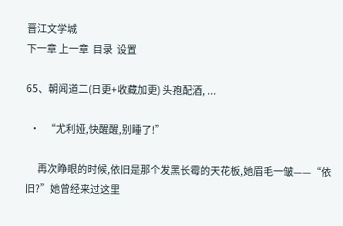晋江文学城
下一章 上一章  目录  设置

65、朝闻道二(日更+收藏加更) 头孢配酒, ...

  •   “尤利娅,快醒醒,别睡了!”

      再次睁眼的时候,依旧是那个发黑长霉的天花板,她眉毛一皱——“依旧?”她曾经来过这里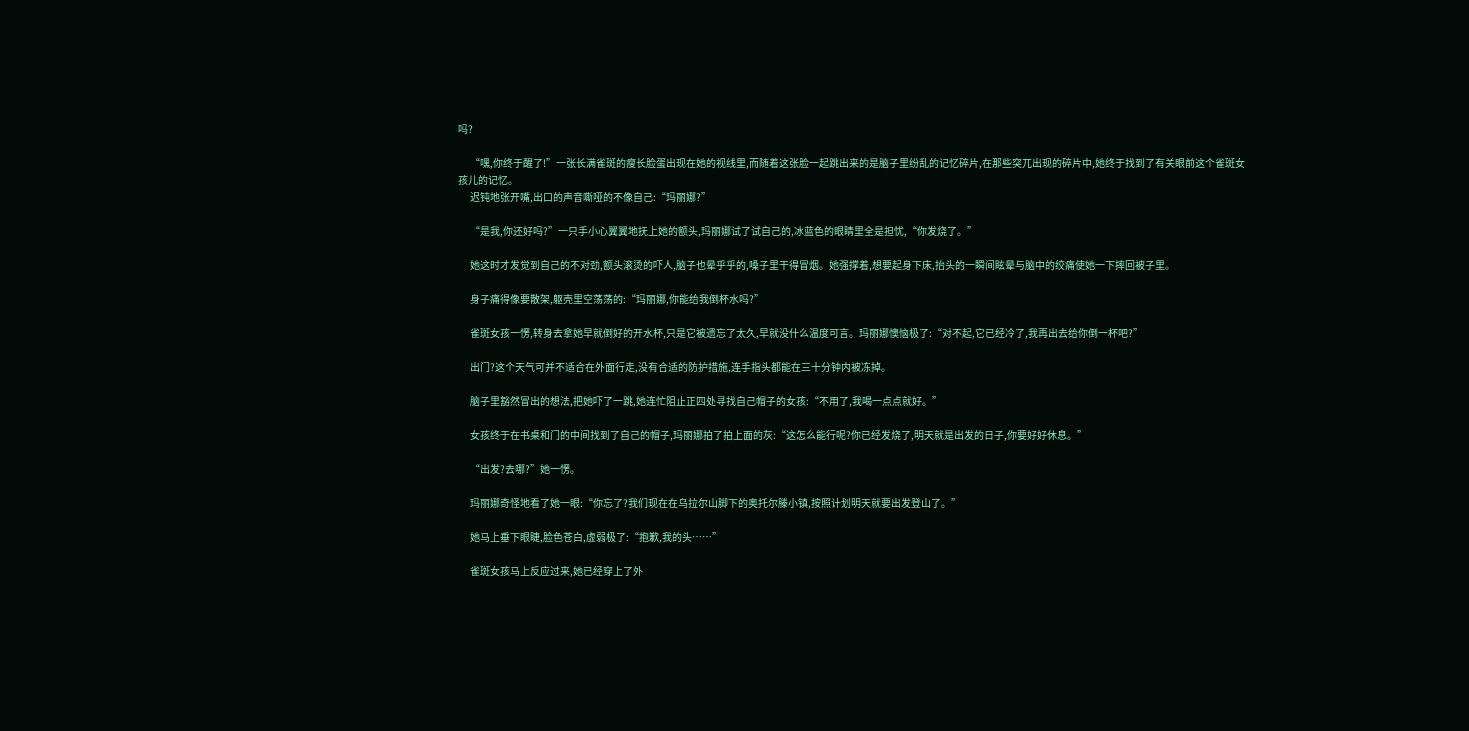吗?

      “嘿,你终于醒了!”一张长满雀斑的瘦长脸蛋出现在她的视线里,而随着这张脸一起跳出来的是脑子里纷乱的记忆碎片,在那些突兀出现的碎片中,她终于找到了有关眼前这个雀斑女孩儿的记忆。
      迟钝地张开嘴,出口的声音嘶哑的不像自己:“玛丽娜?”

      “是我,你还好吗?”一只手小心翼翼地抚上她的额头,玛丽娜试了试自己的,冰蓝色的眼睛里全是担忧,“你发烧了。”

      她这时才发觉到自己的不对劲,额头滚烫的吓人,脑子也晕乎乎的,嗓子里干得冒烟。她强撑着,想要起身下床,抬头的一瞬间眩晕与脑中的绞痛使她一下摔回被子里。

      身子痛得像要散架,躯壳里空荡荡的:“玛丽娜,你能给我倒杯水吗?”

      雀斑女孩一愣,转身去拿她早就倒好的开水杯,只是它被遗忘了太久,早就没什么温度可言。玛丽娜懊恼极了:“对不起,它已经冷了,我再出去给你倒一杯吧?”

      出门?这个天气可并不适合在外面行走,没有合适的防护措施,连手指头都能在三十分钟内被冻掉。

      脑子里豁然冒出的想法,把她吓了一跳,她连忙阻止正四处寻找自己帽子的女孩:“不用了,我喝一点点就好。”

      女孩终于在书桌和门的中间找到了自己的帽子,玛丽娜拍了拍上面的灰:“这怎么能行呢?你已经发烧了,明天就是出发的日子,你要好好休息。”

      “出发?去哪?”她一愣。

      玛丽娜奇怪地看了她一眼:“你忘了?我们现在在乌拉尔山脚下的奥托尔滕小镇,按照计划明天就要出发登山了。”

      她马上垂下眼睫,脸色苍白,虚弱极了:“抱歉,我的头……”

      雀斑女孩马上反应过来,她已经穿上了外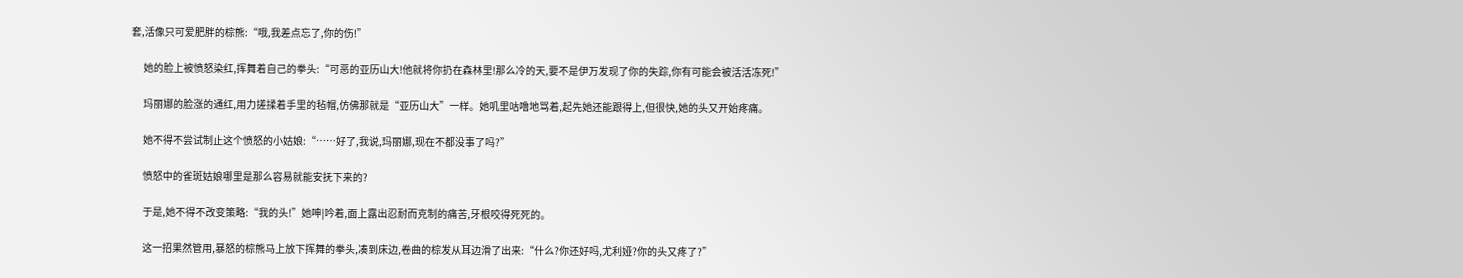套,活像只可爱肥胖的棕熊:“哦,我差点忘了,你的伤!”

      她的脸上被愤怒染红,挥舞着自己的拳头:“可恶的亚历山大!他就将你扔在森林里!那么冷的天,要不是伊万发现了你的失踪,你有可能会被活活冻死!”

      玛丽娜的脸涨的通红,用力搓揉着手里的毡帽,仿佛那就是“亚历山大”一样。她叽里咕噜地骂着,起先她还能跟得上,但很快,她的头又开始疼痛。

      她不得不尝试制止这个愤怒的小姑娘:“……好了,我说,玛丽娜,现在不都没事了吗?”

      愤怒中的雀斑姑娘哪里是那么容易就能安抚下来的?

      于是,她不得不改变策略:“我的头!”她呻|吟着,面上露出忍耐而克制的痛苦,牙根咬得死死的。

      这一招果然管用,暴怒的棕熊马上放下挥舞的拳头,凑到床边,卷曲的棕发从耳边滑了出来:“什么?你还好吗,尤利娅?你的头又疼了?”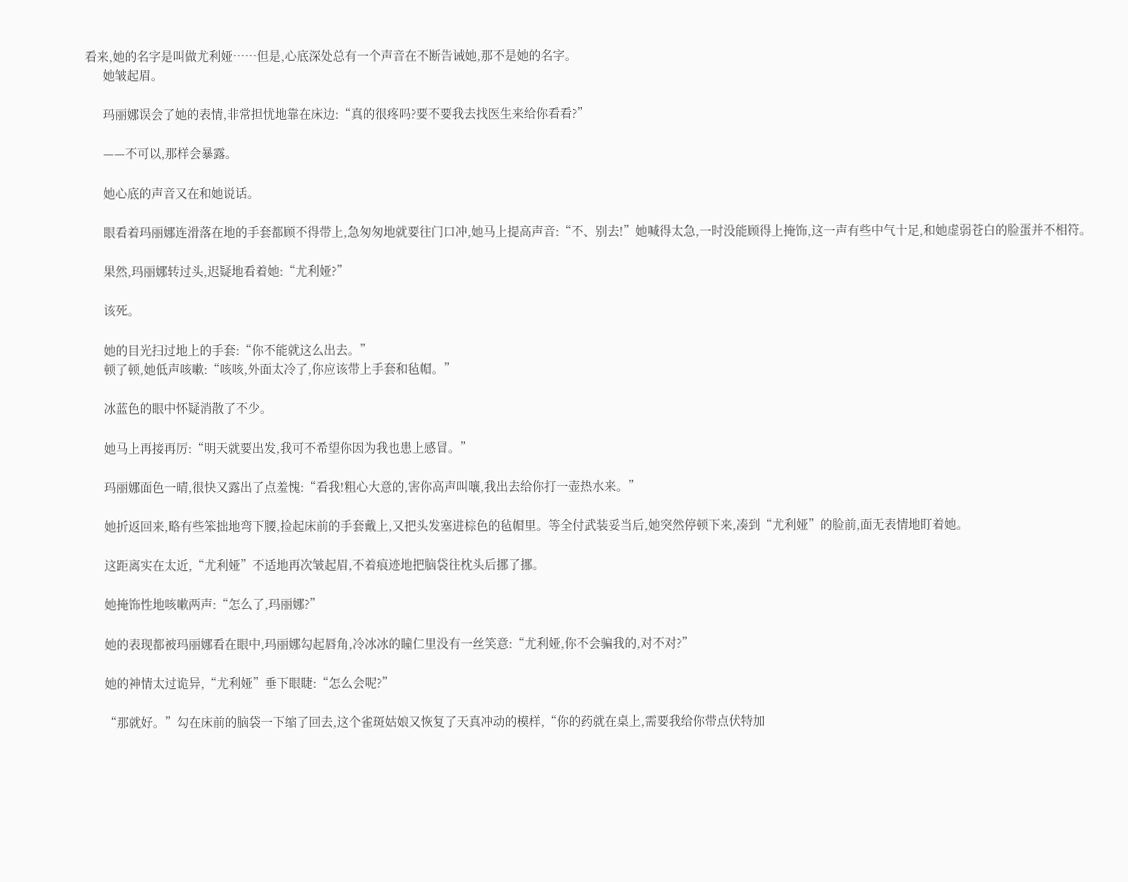看来,她的名字是叫做尤利娅……但是,心底深处总有一个声音在不断告诫她,那不是她的名字。
      她皱起眉。

      玛丽娜误会了她的表情,非常担忧地靠在床边:“真的很疼吗?要不要我去找医生来给你看看?”

      ——不可以,那样会暴露。

      她心底的声音又在和她说话。

      眼看着玛丽娜连滑落在地的手套都顾不得带上,急匆匆地就要往门口冲,她马上提高声音:“不、别去!”她喊得太急,一时没能顾得上掩饰,这一声有些中气十足,和她虚弱苍白的脸蛋并不相符。

      果然,玛丽娜转过头,迟疑地看着她:“尤利娅?”

      该死。

      她的目光扫过地上的手套:“你不能就这么出去。”
      顿了顿,她低声咳嗽:“咳咳,外面太冷了,你应该带上手套和毡帽。”

      冰蓝色的眼中怀疑消散了不少。

      她马上再接再厉:“明天就要出发,我可不希望你因为我也患上感冒。”

      玛丽娜面色一晴,很快又露出了点羞愧:“看我!粗心大意的,害你高声叫嚷,我出去给你打一壶热水来。”

      她折返回来,略有些笨拙地弯下腰,捡起床前的手套戴上,又把头发塞进棕色的毡帽里。等全付武装妥当后,她突然停顿下来,凑到“尤利娅”的脸前,面无表情地盯着她。

      这距离实在太近,“尤利娅”不适地再次皱起眉,不着痕迹地把脑袋往枕头后挪了挪。

      她掩饰性地咳嗽两声:“怎么了,玛丽娜?”

      她的表现都被玛丽娜看在眼中,玛丽娜勾起唇角,冷冰冰的瞳仁里没有一丝笑意:“尤利娅,你不会骗我的,对不对?”

      她的神情太过诡异,“尤利娅”垂下眼睫:“怎么会呢?”

      “那就好。”勾在床前的脑袋一下缩了回去,这个雀斑姑娘又恢复了天真冲动的模样,“你的药就在桌上,需要我给你带点伏特加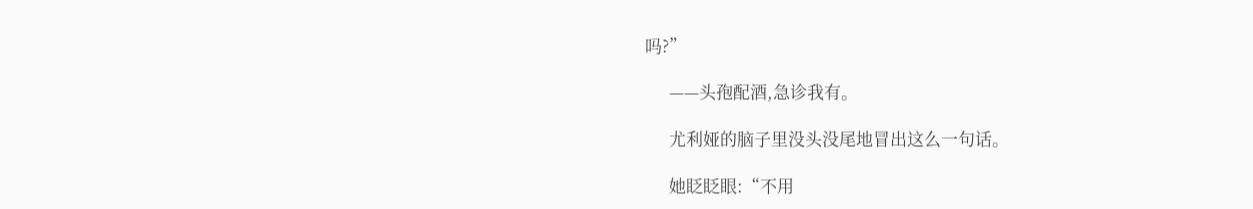吗?”

      ——头孢配酒,急诊我有。

      尤利娅的脑子里没头没尾地冒出这么一句话。

      她眨眨眼:“不用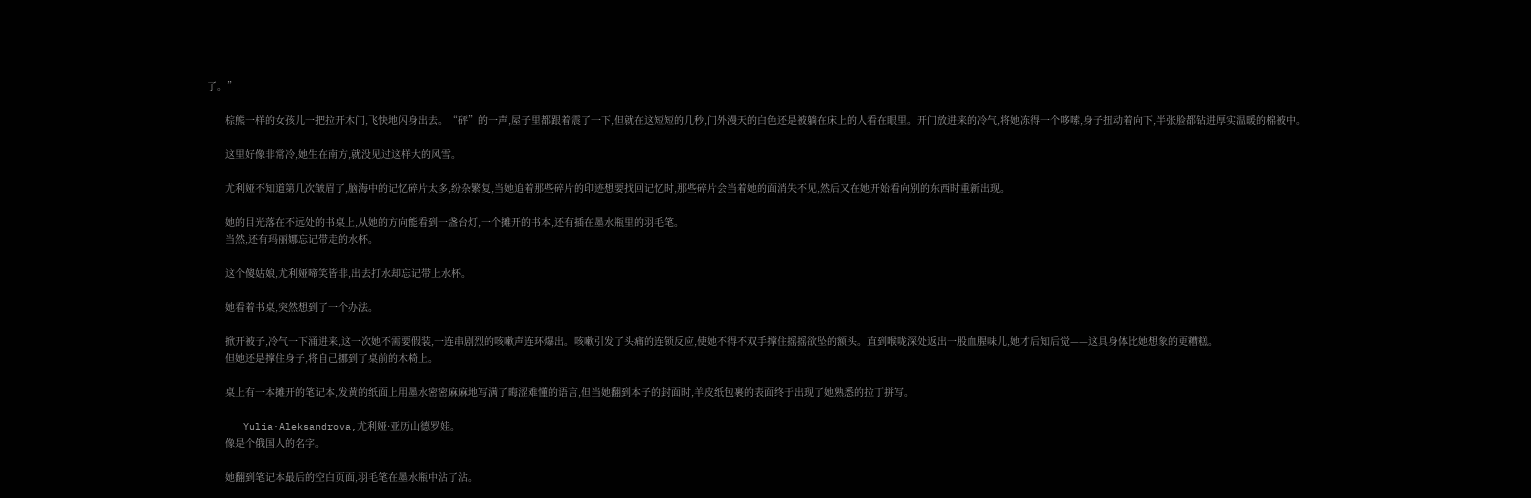了。”

      棕熊一样的女孩儿一把拉开木门,飞快地闪身出去。“砰”的一声,屋子里都跟着震了一下,但就在这短短的几秒,门外漫天的白色还是被躺在床上的人看在眼里。开门放进来的冷气,将她冻得一个哆嗦,身子扭动着向下,半张脸都钻进厚实温暖的棉被中。

      这里好像非常冷,她生在南方,就没见过这样大的风雪。

      尤利娅不知道第几次皱眉了,脑海中的记忆碎片太多,纷杂繁复,当她追着那些碎片的印迹想要找回记忆时,那些碎片会当着她的面消失不见,然后又在她开始看向别的东西时重新出现。

      她的目光落在不远处的书桌上,从她的方向能看到一盏台灯,一个摊开的书本,还有插在墨水瓶里的羽毛笔。
      当然,还有玛丽娜忘记带走的水杯。

      这个傻姑娘,尤利娅啼笑皆非,出去打水却忘记带上水杯。

      她看着书桌,突然想到了一个办法。

      掀开被子,冷气一下涌进来,这一次她不需要假装,一连串剧烈的咳嗽声连环爆出。咳嗽引发了头痛的连锁反应,使她不得不双手撑住摇摇欲坠的额头。直到喉咙深处返出一股血腥味儿,她才后知后觉——这具身体比她想象的更糟糕。
      但她还是撑住身子,将自己挪到了桌前的木椅上。

      桌上有一本摊开的笔记本,发黄的纸面上用墨水密密麻麻地写满了晦涩难懂的语言,但当她翻到本子的封面时,羊皮纸包裹的表面终于出现了她熟悉的拉丁拼写。

      Yulia·Aleksandrova,尤利娅·亚历山德罗娃。
      像是个俄国人的名字。

      她翻到笔记本最后的空白页面,羽毛笔在墨水瓶中沾了沾。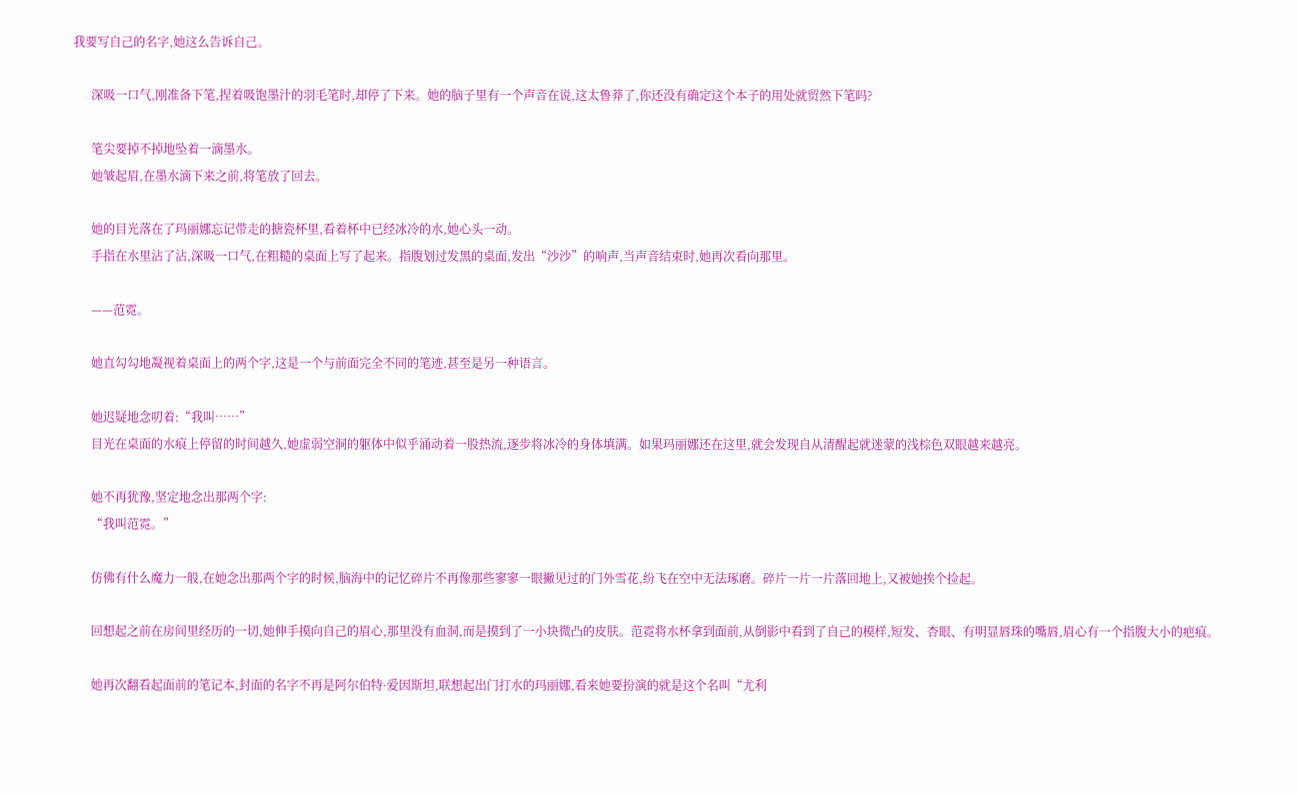我要写自己的名字,她这么告诉自己。

      深吸一口气,刚准备下笔,捏着吸饱墨汁的羽毛笔时,却停了下来。她的脑子里有一个声音在说,这太鲁莽了,你还没有确定这个本子的用处就贸然下笔吗?

      笔尖要掉不掉地坠着一滴墨水。
      她皱起眉,在墨水滴下来之前,将笔放了回去。

      她的目光落在了玛丽娜忘记带走的搪瓷杯里,看着杯中已经冰冷的水,她心头一动。
      手指在水里沾了沾,深吸一口气,在粗糙的桌面上写了起来。指腹划过发黑的桌面,发出“沙沙”的响声,当声音结束时,她再次看向那里。

      ——范霓。

      她直勾勾地凝视着桌面上的两个字,这是一个与前面完全不同的笔迹,甚至是另一种语言。

      她迟疑地念叨着:“我叫……”
      目光在桌面的水痕上停留的时间越久,她虚弱空洞的躯体中似乎涌动着一股热流,逐步将冰冷的身体填满。如果玛丽娜还在这里,就会发现自从清醒起就迷蒙的浅棕色双眼越来越亮。

      她不再犹豫,坚定地念出那两个字:
      “我叫范霓。”

      仿佛有什么魔力一般,在她念出那两个字的时候,脑海中的记忆碎片不再像那些寥寥一眼撇见过的门外雪花,纷飞在空中无法琢磨。碎片一片一片落回地上,又被她挨个捡起。

      回想起之前在房间里经历的一切,她伸手摸向自己的眉心,那里没有血洞,而是摸到了一小块微凸的皮肤。范霓将水杯拿到面前,从倒影中看到了自己的模样,短发、杏眼、有明显唇珠的嘴唇,眉心有一个指腹大小的疤痕。

      她再次翻看起面前的笔记本,封面的名字不再是阿尔伯特·爱因斯坦,联想起出门打水的玛丽娜,看来她要扮演的就是这个名叫“尤利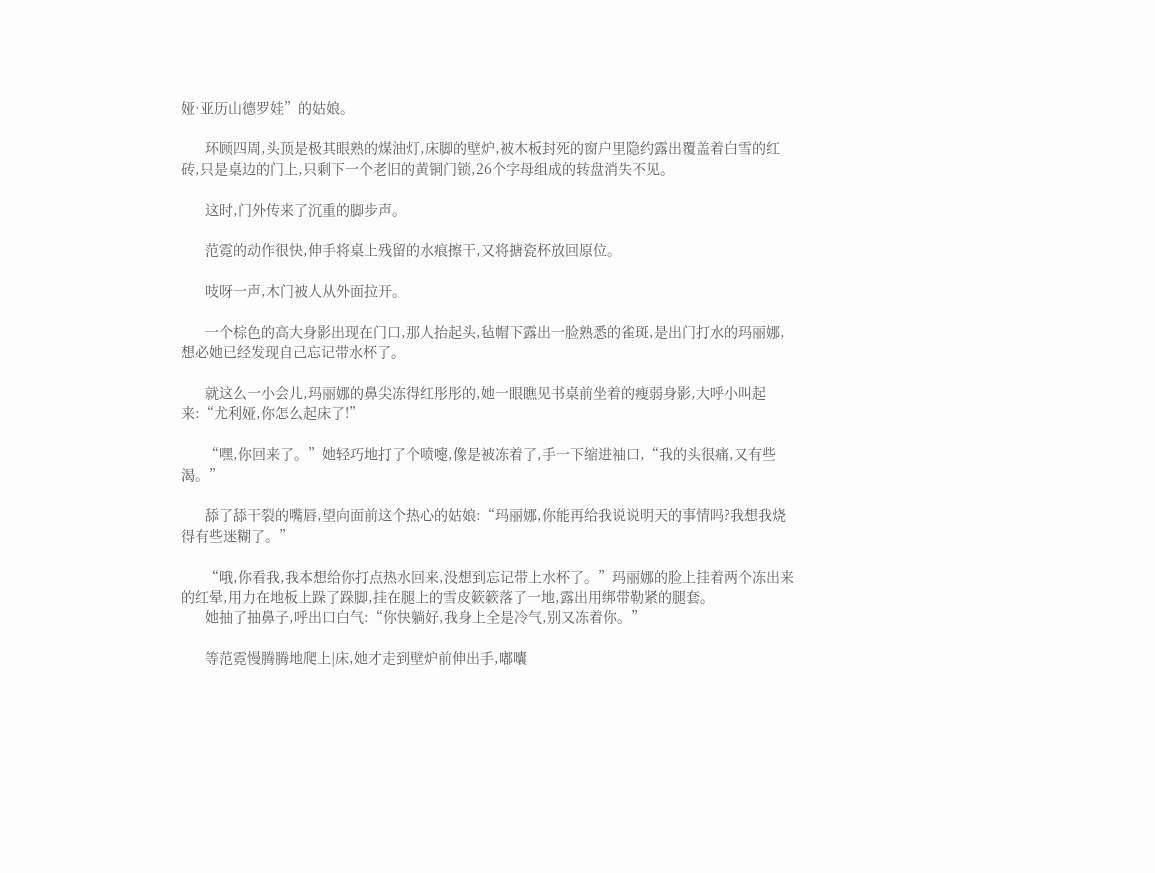娅·亚历山德罗娃”的姑娘。

      环顾四周,头顶是极其眼熟的煤油灯,床脚的壁炉,被木板封死的窗户里隐约露出覆盖着白雪的红砖,只是桌边的门上,只剩下一个老旧的黄铜门锁,26个字母组成的转盘消失不见。

      这时,门外传来了沉重的脚步声。

      范霓的动作很快,伸手将桌上残留的水痕擦干,又将搪瓷杯放回原位。

      吱呀一声,木门被人从外面拉开。

      一个棕色的高大身影出现在门口,那人抬起头,毡帽下露出一脸熟悉的雀斑,是出门打水的玛丽娜,想必她已经发现自己忘记带水杯了。

      就这么一小会儿,玛丽娜的鼻尖冻得红彤彤的,她一眼瞧见书桌前坐着的瘦弱身影,大呼小叫起来:“尤利娅,你怎么起床了!”

      “嘿,你回来了。”她轻巧地打了个喷嚏,像是被冻着了,手一下缩进袖口,“我的头很痛,又有些渴。”

      舔了舔干裂的嘴唇,望向面前这个热心的姑娘:“玛丽娜,你能再给我说说明天的事情吗?我想我烧得有些迷糊了。”

      “哦,你看我,我本想给你打点热水回来,没想到忘记带上水杯了。”玛丽娜的脸上挂着两个冻出来的红晕,用力在地板上跺了跺脚,挂在腿上的雪皮簌簌落了一地,露出用绑带勒紧的腿套。
      她抽了抽鼻子,呼出口白气:“你快躺好,我身上全是冷气,别又冻着你。”

      等范霓慢腾腾地爬上|床,她才走到壁炉前伸出手,嘟囔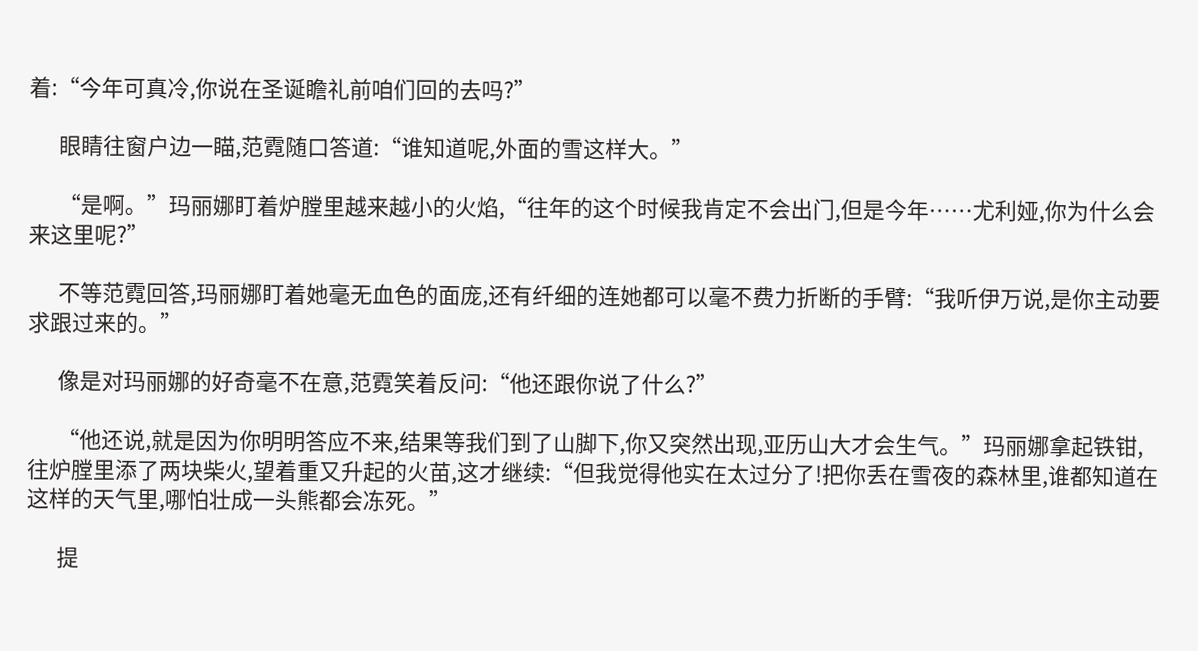着:“今年可真冷,你说在圣诞瞻礼前咱们回的去吗?”

      眼睛往窗户边一瞄,范霓随口答道:“谁知道呢,外面的雪这样大。”

      “是啊。”玛丽娜盯着炉膛里越来越小的火焰,“往年的这个时候我肯定不会出门,但是今年……尤利娅,你为什么会来这里呢?”

      不等范霓回答,玛丽娜盯着她毫无血色的面庞,还有纤细的连她都可以毫不费力折断的手臂:“我听伊万说,是你主动要求跟过来的。”

      像是对玛丽娜的好奇毫不在意,范霓笑着反问:“他还跟你说了什么?”

      “他还说,就是因为你明明答应不来,结果等我们到了山脚下,你又突然出现,亚历山大才会生气。”玛丽娜拿起铁钳,往炉膛里添了两块柴火,望着重又升起的火苗,这才继续:“但我觉得他实在太过分了!把你丢在雪夜的森林里,谁都知道在这样的天气里,哪怕壮成一头熊都会冻死。”

      提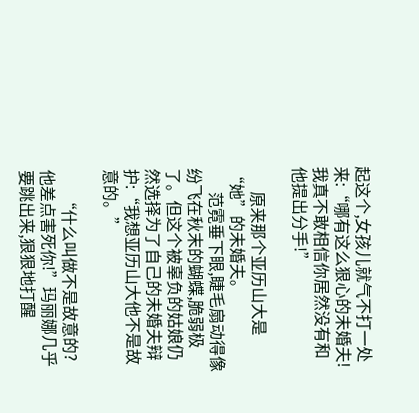起这个,女孩儿就气不打一处来:“哪有这么狠心的未婚夫!我真不敢相信你居然没有和他提出分手!”

      原来那个亚历山大是“她”的未婚夫。
      范霓垂下眼,睫毛扇动得像纷飞在秋末的蝴蝶,脆弱极了。但这个被辜负的姑娘仍然选择为了自己的未婚夫辩护:“我想亚历山大他不是故意的。”

      “什么叫做不是故意的?他差点害死你!”玛丽娜几乎要跳出来,狠狠地打醒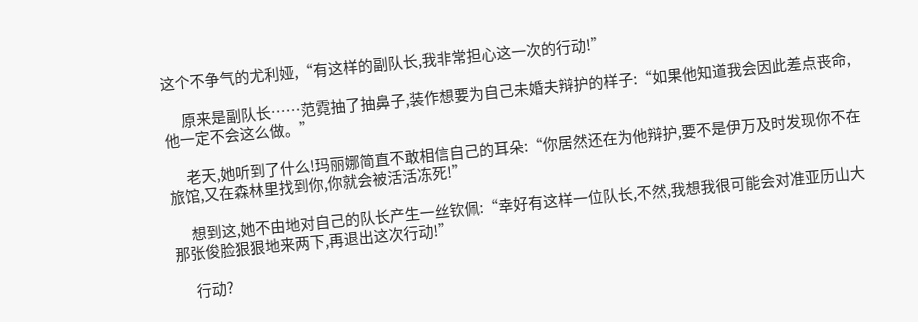这个不争气的尤利娅,“有这样的副队长,我非常担心这一次的行动!”

      原来是副队长……范霓抽了抽鼻子,装作想要为自己未婚夫辩护的样子:“如果他知道我会因此差点丧命,他一定不会这么做。”

      老天,她听到了什么!玛丽娜简直不敢相信自己的耳朵:“你居然还在为他辩护,要不是伊万及时发现你不在旅馆,又在森林里找到你,你就会被活活冻死!”

      想到这,她不由地对自己的队长产生一丝钦佩:“幸好有这样一位队长,不然,我想我很可能会对准亚历山大那张俊脸狠狠地来两下,再退出这次行动!”

      行动?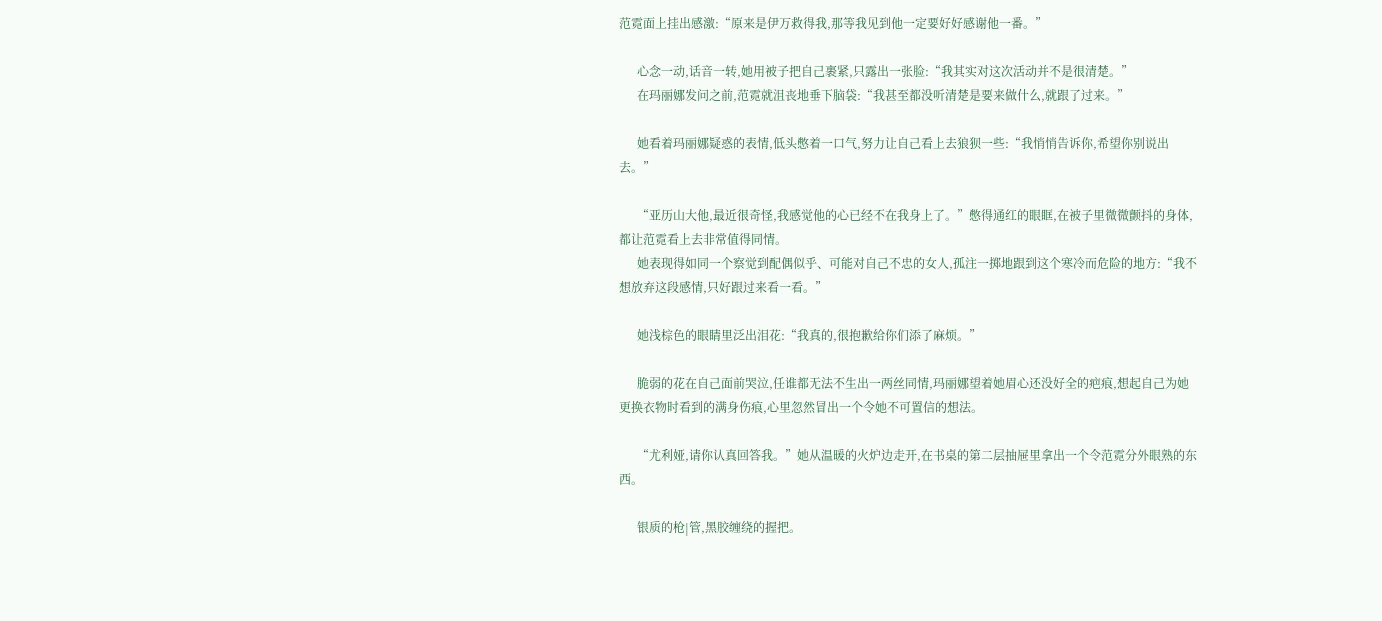范霓面上挂出感激:“原来是伊万救得我,那等我见到他一定要好好感谢他一番。”

      心念一动,话音一转,她用被子把自己裹紧,只露出一张脸:“我其实对这次活动并不是很清楚。”
      在玛丽娜发问之前,范霓就沮丧地垂下脑袋:“我甚至都没听清楚是要来做什么,就跟了过来。”

      她看着玛丽娜疑惑的表情,低头憋着一口气,努力让自己看上去狼狈一些:“我悄悄告诉你,希望你别说出去。”

      “亚历山大他,最近很奇怪,我感觉他的心已经不在我身上了。”憋得通红的眼眶,在被子里微微颤抖的身体,都让范霓看上去非常值得同情。
      她表现得如同一个察觉到配偶似乎、可能对自己不忠的女人,孤注一掷地跟到这个寒冷而危险的地方:“我不想放弃这段感情,只好跟过来看一看。”

      她浅棕色的眼睛里泛出泪花:“我真的,很抱歉给你们添了麻烦。”

      脆弱的花在自己面前哭泣,任谁都无法不生出一两丝同情,玛丽娜望着她眉心还没好全的疤痕,想起自己为她更换衣物时看到的满身伤痕,心里忽然冒出一个令她不可置信的想法。

      “尤利娅,请你认真回答我。”她从温暖的火炉边走开,在书桌的第二层抽屉里拿出一个令范霓分外眼熟的东西。

      银质的枪|管,黑胶缠绕的握把。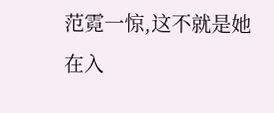范霓一惊,这不就是她在入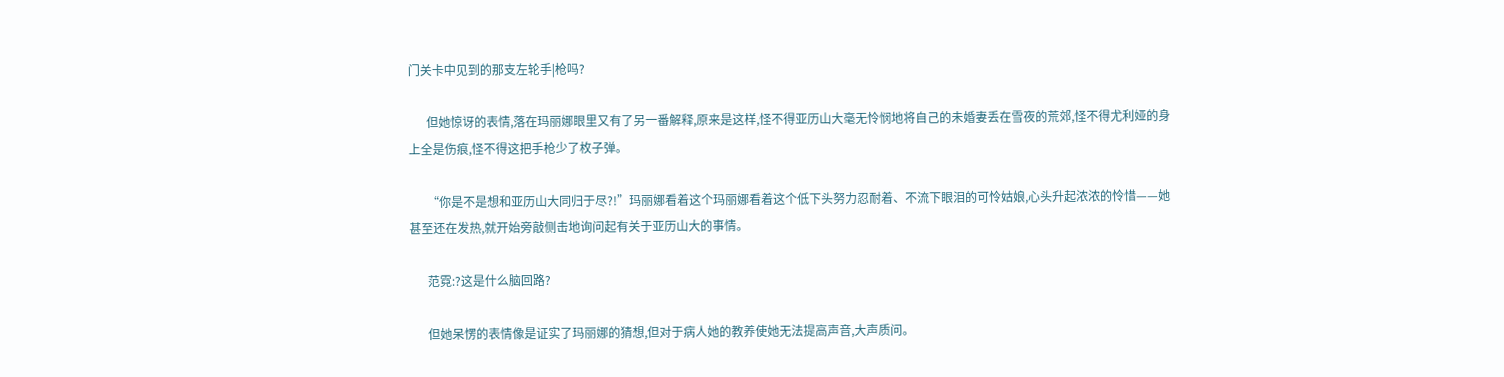门关卡中见到的那支左轮手|枪吗?

      但她惊讶的表情,落在玛丽娜眼里又有了另一番解释,原来是这样,怪不得亚历山大毫无怜悯地将自己的未婚妻丢在雪夜的荒郊,怪不得尤利娅的身上全是伤痕,怪不得这把手枪少了枚子弹。

      “你是不是想和亚历山大同归于尽?!”玛丽娜看着这个玛丽娜看着这个低下头努力忍耐着、不流下眼泪的可怜姑娘,心头升起浓浓的怜惜——她甚至还在发热,就开始旁敲侧击地询问起有关于亚历山大的事情。

      范霓:?这是什么脑回路?

      但她呆愣的表情像是证实了玛丽娜的猜想,但对于病人她的教养使她无法提高声音,大声质问。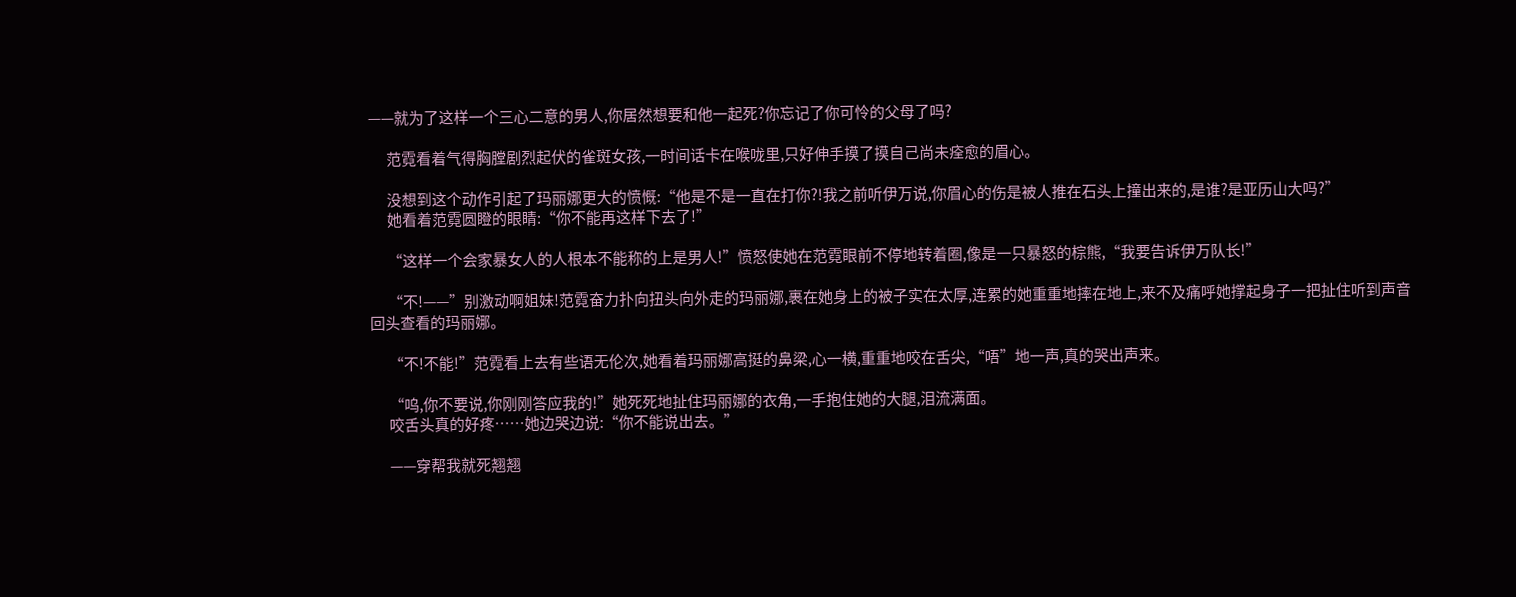——就为了这样一个三心二意的男人,你居然想要和他一起死?你忘记了你可怜的父母了吗?

      范霓看着气得胸膛剧烈起伏的雀斑女孩,一时间话卡在喉咙里,只好伸手摸了摸自己尚未痊愈的眉心。

      没想到这个动作引起了玛丽娜更大的愤慨:“他是不是一直在打你?!我之前听伊万说,你眉心的伤是被人推在石头上撞出来的,是谁?是亚历山大吗?”
      她看着范霓圆瞪的眼睛:“你不能再这样下去了!”

      “这样一个会家暴女人的人根本不能称的上是男人!”愤怒使她在范霓眼前不停地转着圈,像是一只暴怒的棕熊,“我要告诉伊万队长!”

      “不!——”别激动啊姐妹!范霓奋力扑向扭头向外走的玛丽娜,裹在她身上的被子实在太厚,连累的她重重地摔在地上,来不及痛呼她撑起身子一把扯住听到声音回头查看的玛丽娜。

      “不!不能!”范霓看上去有些语无伦次,她看着玛丽娜高挺的鼻梁,心一横,重重地咬在舌尖,“唔”地一声,真的哭出声来。

      “呜,你不要说,你刚刚答应我的!”她死死地扯住玛丽娜的衣角,一手抱住她的大腿,泪流满面。
      咬舌头真的好疼……她边哭边说:“你不能说出去。”

      ——穿帮我就死翘翘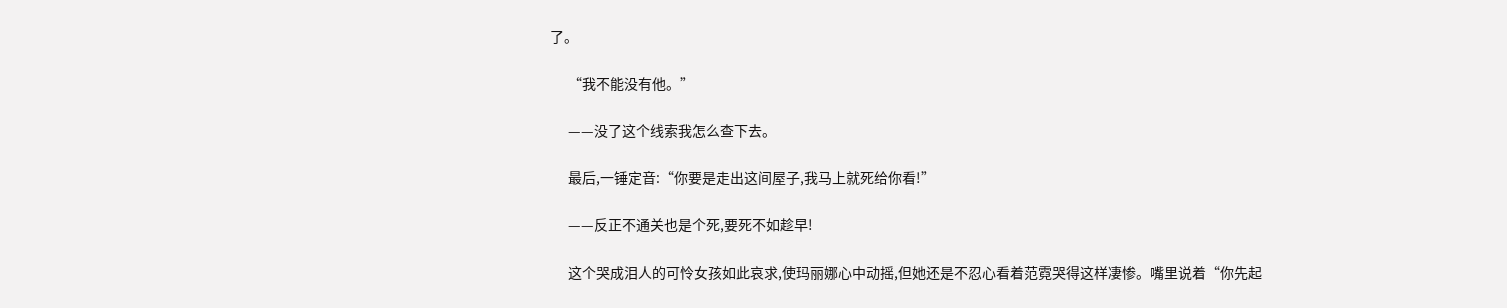了。

      “我不能没有他。”

      ——没了这个线索我怎么查下去。

      最后,一锤定音:“你要是走出这间屋子,我马上就死给你看!”

      ——反正不通关也是个死,要死不如趁早!

      这个哭成泪人的可怜女孩如此哀求,使玛丽娜心中动摇,但她还是不忍心看着范霓哭得这样凄惨。嘴里说着“你先起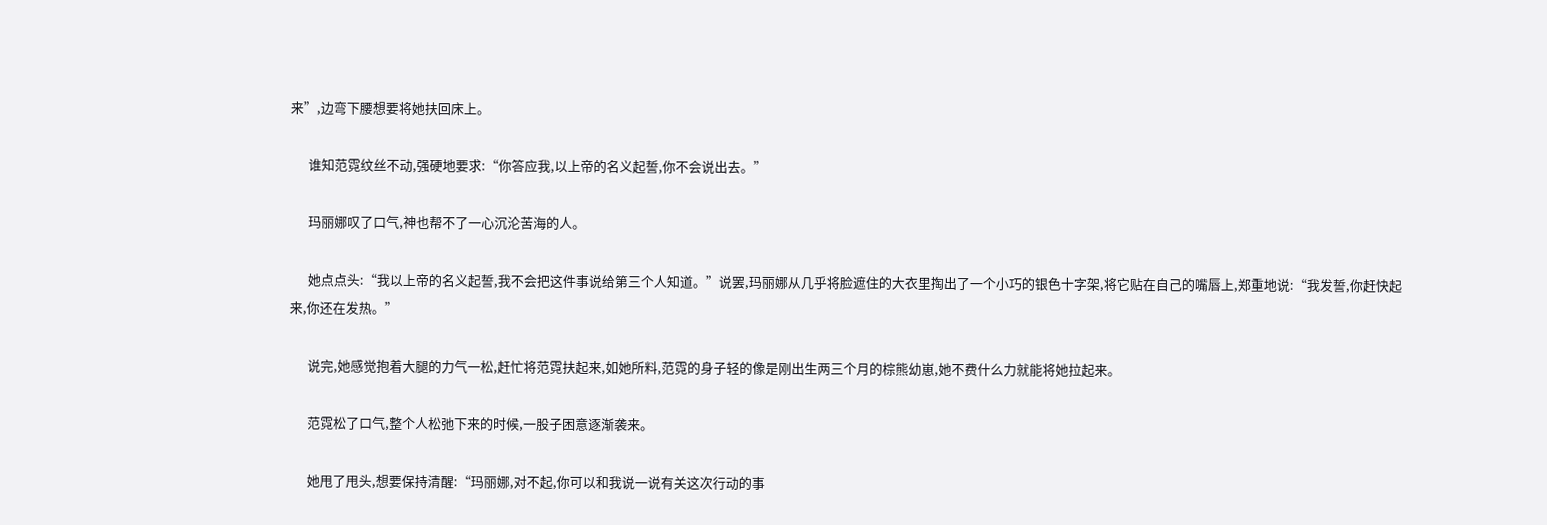来”,边弯下腰想要将她扶回床上。

      谁知范霓纹丝不动,强硬地要求:“你答应我,以上帝的名义起誓,你不会说出去。”

      玛丽娜叹了口气,神也帮不了一心沉沦苦海的人。

      她点点头:“我以上帝的名义起誓,我不会把这件事说给第三个人知道。”说罢,玛丽娜从几乎将脸遮住的大衣里掏出了一个小巧的银色十字架,将它贴在自己的嘴唇上,郑重地说:“我发誓,你赶快起来,你还在发热。”

      说完,她感觉抱着大腿的力气一松,赶忙将范霓扶起来,如她所料,范霓的身子轻的像是刚出生两三个月的棕熊幼崽,她不费什么力就能将她拉起来。

      范霓松了口气,整个人松弛下来的时候,一股子困意逐渐袭来。

      她甩了甩头,想要保持清醒:“玛丽娜,对不起,你可以和我说一说有关这次行动的事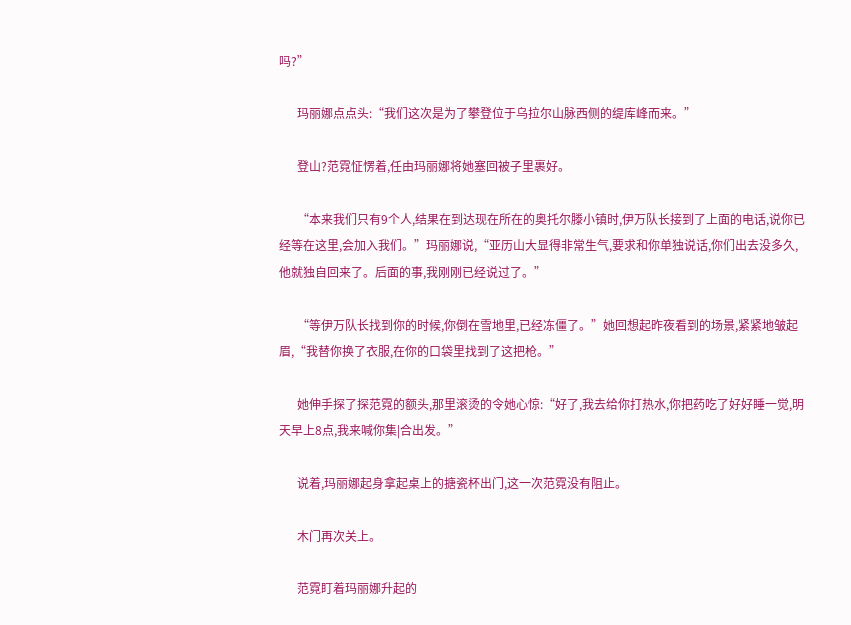吗?”

      玛丽娜点点头:“我们这次是为了攀登位于乌拉尔山脉西侧的缇库峰而来。”

      登山?范霓怔愣着,任由玛丽娜将她塞回被子里裹好。

      “本来我们只有9个人,结果在到达现在所在的奥托尔滕小镇时,伊万队长接到了上面的电话,说你已经等在这里,会加入我们。”玛丽娜说,“亚历山大显得非常生气,要求和你单独说话,你们出去没多久,他就独自回来了。后面的事,我刚刚已经说过了。”

      “等伊万队长找到你的时候,你倒在雪地里,已经冻僵了。”她回想起昨夜看到的场景,紧紧地皱起眉,“我替你换了衣服,在你的口袋里找到了这把枪。”

      她伸手探了探范霓的额头,那里滚烫的令她心惊:“好了,我去给你打热水,你把药吃了好好睡一觉,明天早上8点,我来喊你集|合出发。”

      说着,玛丽娜起身拿起桌上的搪瓷杯出门,这一次范霓没有阻止。

      木门再次关上。

      范霓盯着玛丽娜升起的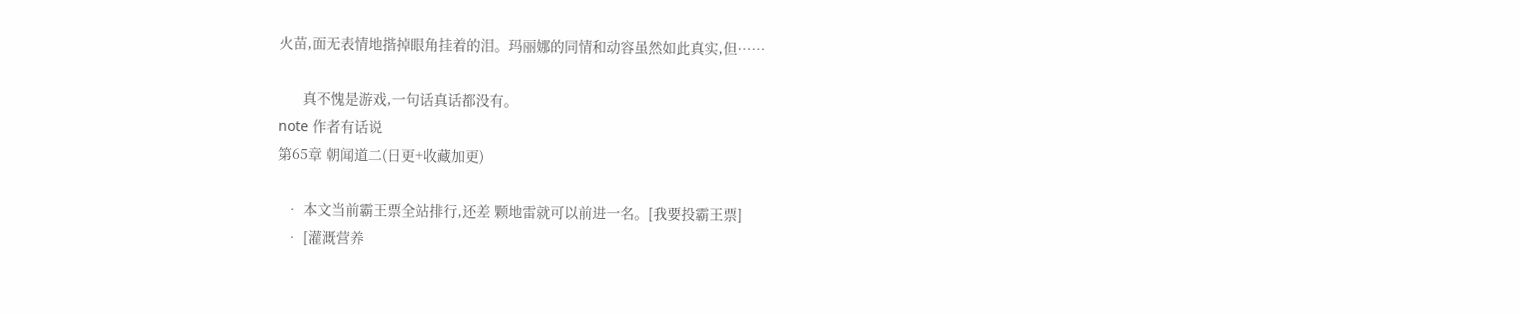火苗,面无表情地揩掉眼角挂着的泪。玛丽娜的同情和动容虽然如此真实,但……

      真不愧是游戏,一句话真话都没有。
note 作者有话说
第65章 朝闻道二(日更+收藏加更)

  • 本文当前霸王票全站排行,还差 颗地雷就可以前进一名。[我要投霸王票]
  • [灌溉营养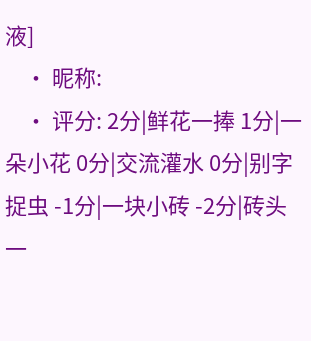液]
    • 昵称:
    • 评分: 2分|鲜花一捧 1分|一朵小花 0分|交流灌水 0分|别字捉虫 -1分|一块小砖 -2分|砖头一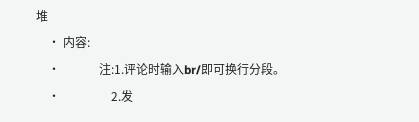堆
    • 内容:
    •             注:1.评论时输入br/即可换行分段。
    •                 2.发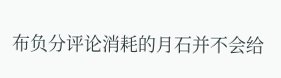布负分评论消耗的月石并不会给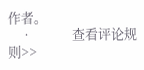作者。
    •             查看评论规则>>